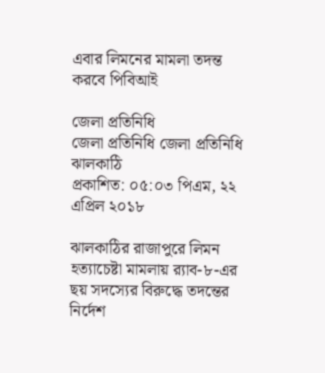এবার লিমনের মামলা তদন্ত করবে পিবিআই

জেলা প্রতিনিধি
জেলা প্রতিনিধি জেলা প্রতিনিধি ঝালকাঠি
প্রকাশিত: ০৫:০৩ পিএম, ২২ এপ্রিল ২০১৮

ঝালকাঠির রাজাপুরে লিমন হত্যাচেষ্টা মামলায় র‌্যাব-৮-এর ছয় সদস্যের বিরুদ্ধে তদন্তের নির্দেশ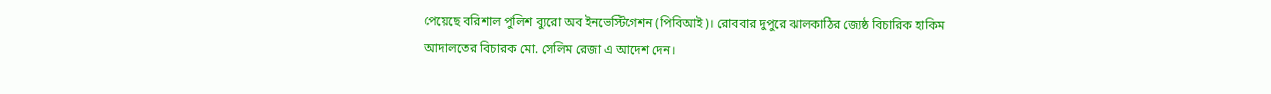পেয়েছে বরিশাল পুলিশ ব্যুরো অব ইনভেস্টিগেশন (পিবিআই)। রোববার দুপুরে ঝালকাঠির জ্যেষ্ঠ বিচারিক হাকিম আদালতের বিচারক মো. সেলিম রেজা এ আদেশ দেন।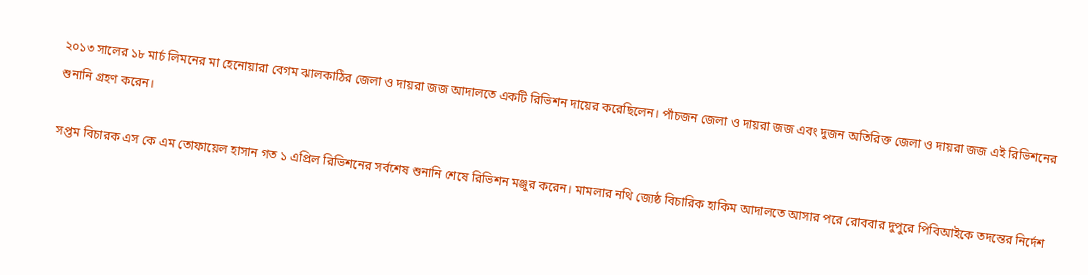২০১৩ সালের ১৮ মার্চ লিমনের মা হেনোয়ারা বেগম ঝালকাঠির জেলা ও দায়রা জজ আদালতে একটি রিভিশন দায়ের করেছিলেন। পাঁচজন জেলা ও দায়রা জজ এবং দুজন অতিরিক্ত জেলা ও দায়রা জজ এই রিভিশনের শুনানি গ্রহণ করেন।

সপ্তম বিচারক এস কে এম তোফায়েল হাসান গত ১ এপ্রিল রিভিশনের সর্বশেষ শুনানি শেষে রিভিশন মঞ্জুর করেন। মামলার নথি জ্যেষ্ঠ বিচারিক হাকিম আদালতে আসার পরে রোববার দুপুরে পিবিআইকে তদন্তের নির্দেশ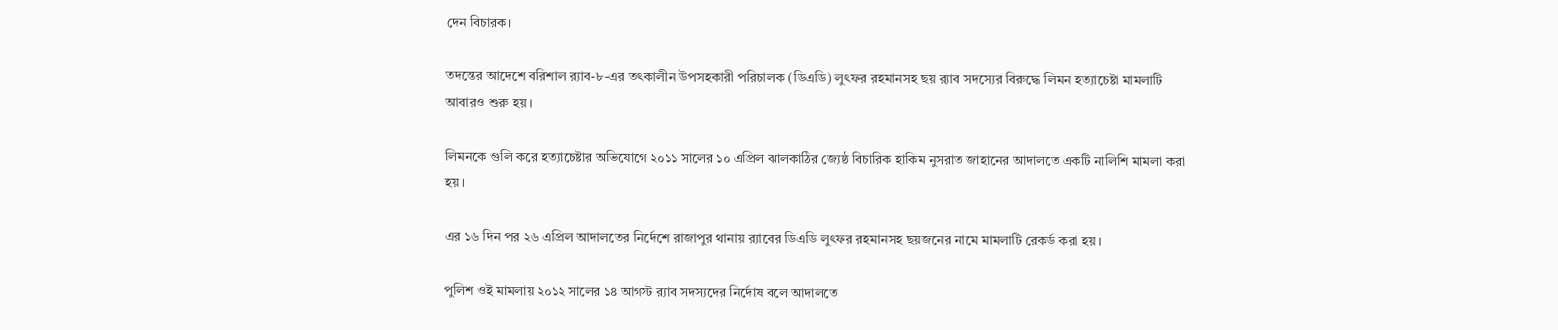দেন বিচারক।

তদন্তের আদেশে বরিশাল র‌্যাব-৮-এর তৎকালীন উপসহকারী পরিচালক (ডিএডি) লুৎফর রহমানসহ ছয় র‌্যাব সদস্যের বিরুদ্ধে লিমন হত্যাচেষ্টা মামলাটি আবারও শুরু হয়।

লিমনকে গুলি করে হত্যাচেষ্টার অভিযোগে ২০১১ সালের ১০ এপ্রিল ঝালকাঠির জ্যেষ্ঠ বিচারিক হাকিম নুসরাত জাহানের আদালতে একটি নালিশি মামলা করা হয়।

এর ১৬ দিন পর ২৬ এপ্রিল আদালতের নির্দেশে রাজাপুর থানায় র‌্যাবের ডিএডি লুৎফর রহমানসহ ছয়জনের নামে মামলাটি রেকর্ড করা হয়।

পুলিশ ওই মামলায় ২০১২ সালের ১৪ আগস্ট র‌্যাব সদস্যদের নির্দোষ বলে আদালতে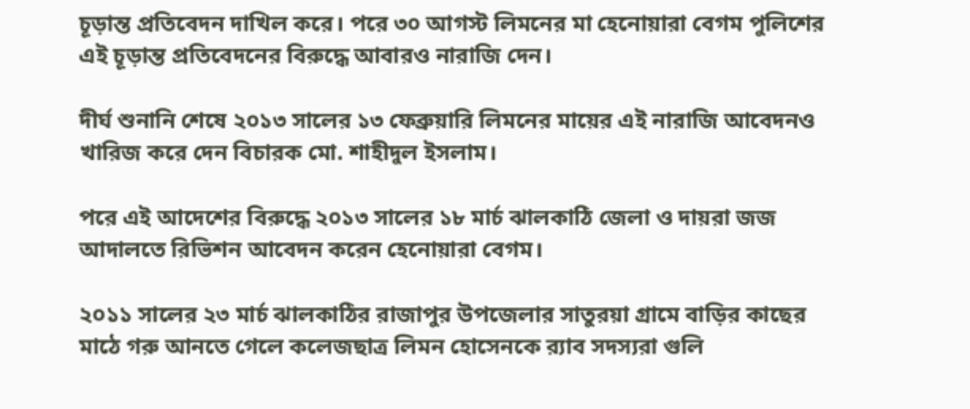চূড়ান্ত প্রতিবেদন দাখিল করে। পরে ৩০ আগস্ট লিমনের মা হেনোয়ারা বেগম পুলিশের এই চূড়ান্ত প্রতিবেদনের বিরুদ্ধে আবারও নারাজি দেন।

দীর্ঘ শুনানি শেষে ২০১৩ সালের ১৩ ফেব্রুয়ারি লিমনের মায়ের এই নারাজি আবেদনও খারিজ করে দেন বিচারক মো. শাহীদুল ইসলাম।

পরে এই আদেশের বিরুদ্ধে ২০১৩ সালের ১৮ মার্চ ঝালকাঠি জেলা ও দায়রা জজ আদালতে রিভিশন আবেদন করেন হেনোয়ারা বেগম।

২০১১ সালের ২৩ মার্চ ঝালকাঠির রাজাপুর উপজেলার সাতুরয়া গ্রামে বাড়ির কাছের মাঠে গরু আনতে গেলে কলেজছাত্র লিমন হোসেনকে র‌্যাব সদস্যরা গুলি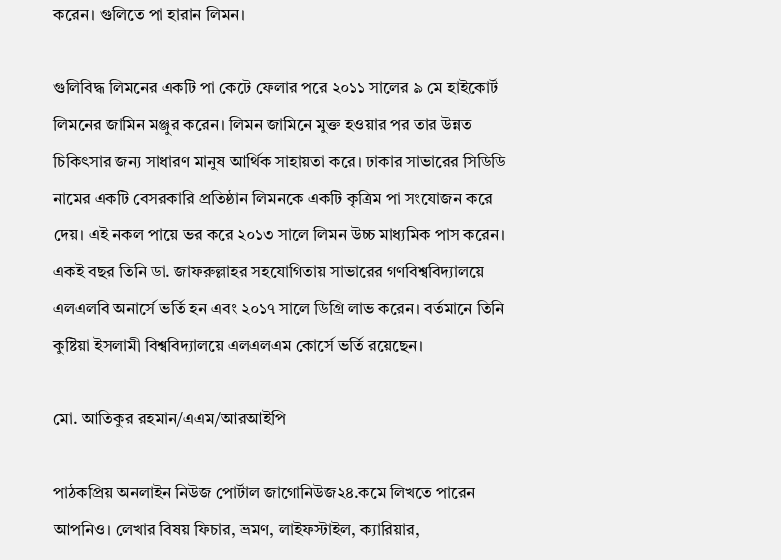করেন। গুলিতে পা হারান লিমন।

গুলিবিদ্ধ লিমনের একটি পা কেটে ফেলার পরে ২০১১ সালের ৯ মে হাইকোর্ট লিমনের জামিন মঞ্জুর করেন। লিমন জামিনে মুক্ত হওয়ার পর তার উন্নত চিকিৎসার জন্য সাধারণ মানুষ আর্থিক সাহায়তা করে। ঢাকার সাভারের সিডিডি নামের একটি বেসরকারি প্রতিষ্ঠান লিমনকে একটি কৃত্রিম পা সংযোজন করে দেয়। এই নকল পায়ে ভর করে ২০১৩ সালে লিমন উচ্চ মাধ্যমিক পাস করেন। একই বছর তিনি ডা. জাফরুল্লাহর সহযোগিতায় সাভারের গণবিশ্ববিদ্যালয়ে এলএলবি অনার্সে ভর্তি হন এবং ২০১৭ সালে ডিগ্রি লাভ করেন। বর্তমানে তিনি কুষ্টিয়া ইসলামী বিশ্ববিদ্যালয়ে এলএলএম কোর্সে ভর্তি রয়েছেন।

মো. আতিকুর রহমান/এএম/আরআইপি

পাঠকপ্রিয় অনলাইন নিউজ পোর্টাল জাগোনিউজ২৪.কমে লিখতে পারেন আপনিও। লেখার বিষয় ফিচার, ভ্রমণ, লাইফস্টাইল, ক্যারিয়ার,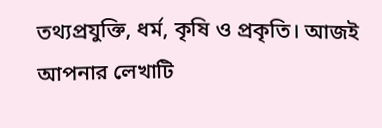তথ্যপ্রযুক্তি, ধর্ম, কৃষি ও প্রকৃতি। আজই আপনার লেখাটি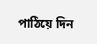পাঠিয়ে দিন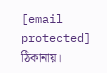[email protected] ঠিকানায়।